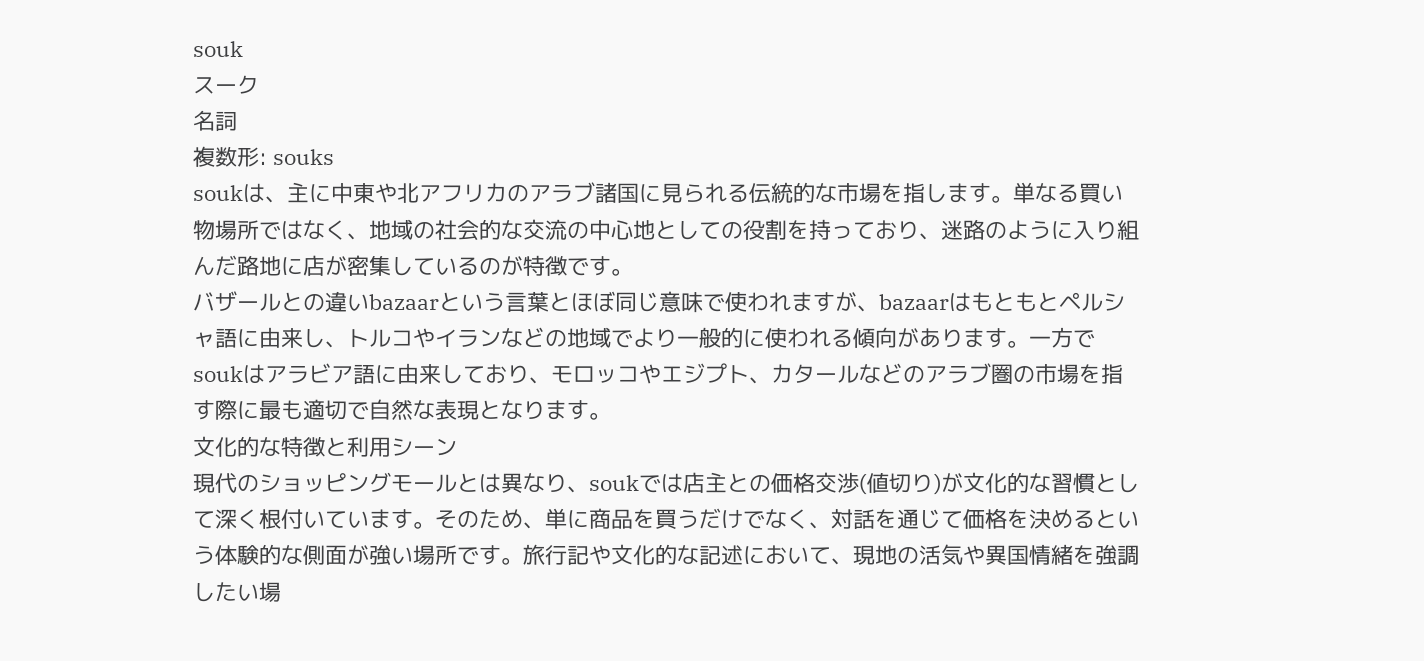souk
スーク
名詞
複数形: souks
soukは、主に中東や北アフリカのアラブ諸国に見られる伝統的な市場を指します。単なる買い物場所ではなく、地域の社会的な交流の中心地としての役割を持っており、迷路のように入り組んだ路地に店が密集しているのが特徴です。
バザールとの違いbazaarという言葉とほぼ同じ意味で使われますが、bazaarはもともとペルシャ語に由来し、トルコやイランなどの地域でより一般的に使われる傾向があります。一方でsoukはアラビア語に由来しており、モロッコやエジプト、カタールなどのアラブ圏の市場を指す際に最も適切で自然な表現となります。
文化的な特徴と利用シーン
現代のショッピングモールとは異なり、soukでは店主との価格交渉(値切り)が文化的な習慣として深く根付いています。そのため、単に商品を買うだけでなく、対話を通じて価格を決めるという体験的な側面が強い場所です。旅行記や文化的な記述において、現地の活気や異国情緒を強調したい場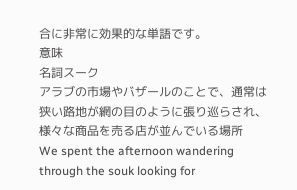合に非常に効果的な単語です。
意味
名詞スーク
アラブの市場やバザールのことで、通常は狭い路地が網の目のように張り巡らされ、様々な商品を売る店が並んでいる場所
We spent the afternoon wandering through the souk looking for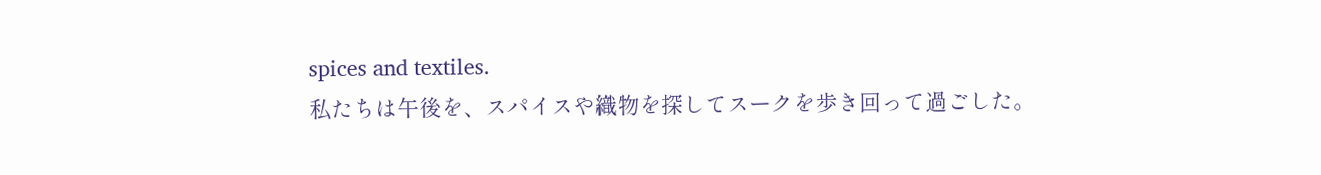spices and textiles.
私たちは午後を、スパイスや織物を探してスークを歩き回って過ごした。